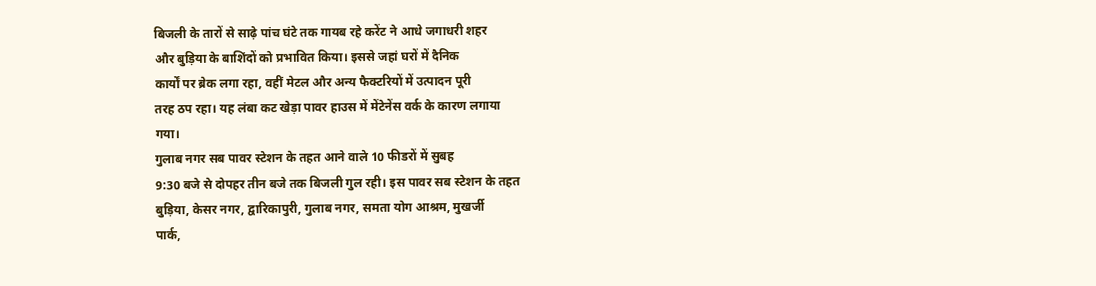बिजली के तारों से साढ़े पांच घंटे तक गायब रहे करेंट ने आधे जगाधरी शहर
और बुड़िया के बाशिंदों को प्रभावित किया। इससे जहां घरों में दैनिक
कार्यों पर ब्रेक लगा रहा, वहीं मेटल और अन्य फैक्टरियों में उत्पादन पूरी
तरह ठप रहा। यह लंबा कट खेड़ा पावर हाउस में मेंटेनेंस वर्क के कारण लगाया
गया।
गुलाब नगर सब पावर स्टेशन के तहत आने वाले 10 फीडरों में सुबह
9:30 बजे से दोपहर तीन बजे तक बिजली गुल रही। इस पावर सब स्टेशन के तहत
बुड़िया, केसर नगर, द्वारिकापुरी, गुलाब नगर, समता योग आश्रम, मुखर्जी
पार्क,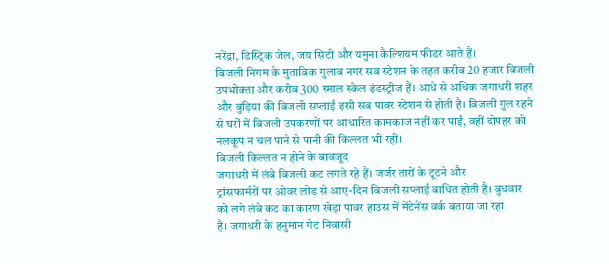नरेंद्रा, डिस्ट्रिक जेल, जय सिटी और यमुना कैल्शियम फीडर आते हैं।
बिजली निगम के मुताबिक गुलाब नगर सब स्टेशन के तहत करीब 20 हजार बिजली
उपभोक्ता और करीब 300 स्माल स्केल इंडस्ट्रीज हैं। आधे से अधिक जगाधरी शहर
और बुड़िया की बिजली सप्लाई इसी सब पावर स्टेशन से होती है। बिजली गुल रहने
से घरों में बिजली उपकरणों पर आधारित कामकाज नहीं कर पाईं, वहीं दोपहर को
नलकूप न चल पाने से पानी की किल्लत भी रही।
बिजली किल्लत न होने के बावजूद
जगाधरी में लंबे बिजली कट लगते रहे हैं। जर्जर तारों के टूटने और
ट्रांसफार्मरों पर ओवर लोड से आए-दिन बिजली सप्लाई बाधित होती है। बुधवार
को लगे लंबे कट का कारण खेड़ा पावर हाउस में मेंटेनेंस वर्क बताया जा रहा
है। जगाधरी के हनुमान गेट निवासी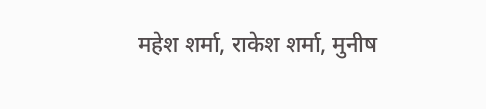महेश शर्मा, राकेश शर्मा, मुनीष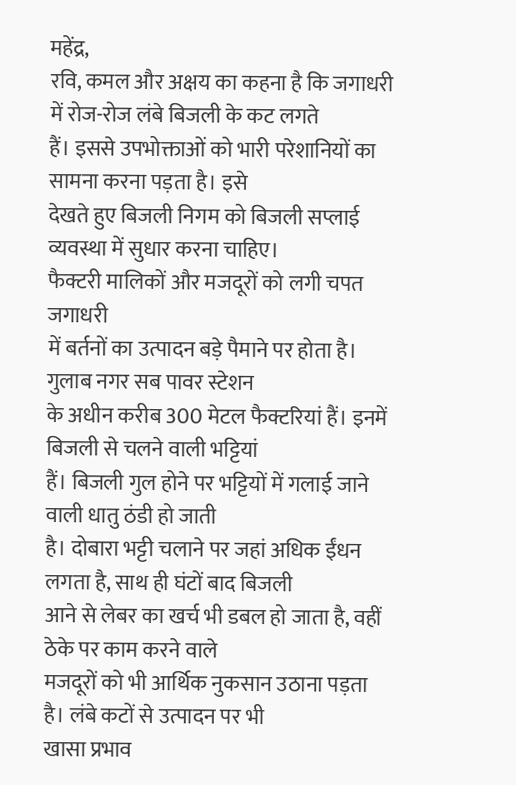महेंद्र,
रवि, कमल और अक्षय का कहना है कि जगाधरी में रोज-रोज लंबे बिजली के कट लगते
हैं। इससे उपभोक्ताओं को भारी परेशानियों का सामना करना पड़ता है। इसे
देखते हुए बिजली निगम को बिजली सप्लाई व्यवस्था में सुधार करना चाहिए।
फैक्टरी मालिकों और मजदूरों को लगी चपत
जगाधरी
में बर्तनों का उत्पादन बड़े पैमाने पर होता है। गुलाब नगर सब पावर स्टेशन
के अधीन करीब 300 मेटल फैक्टरियां हैं। इनमें बिजली से चलने वाली भट्टियां
हैं। बिजली गुल होने पर भट्टियों में गलाई जाने वाली धातु ठंडी हो जाती
है। दोबारा भट्टी चलाने पर जहां अधिक ईंधन लगता है, साथ ही घंटों बाद बिजली
आने से लेबर का खर्च भी डबल हो जाता है, वहीं ठेके पर काम करने वाले
मजदूरों को भी आर्थिक नुकसान उठाना पड़ता है। लंबे कटों से उत्पादन पर भी
खासा प्रभाव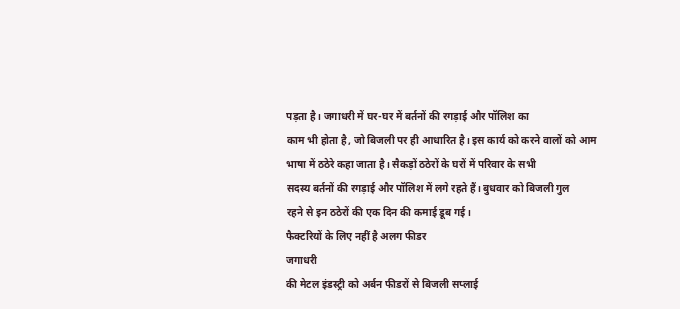पड़ता है। जगाधरी में घर-घर में बर्तनों की रगड़ाई और पॉलिश का
काम भी होता है, जो बिजली पर ही आधारित है। इस कार्य को करने वालों को आम
भाषा में ठठेरे कहा जाता है। सैकड़ों ठठेरों के घरों में परिवार के सभी
सदस्य बर्तनों की रगड़ाई और पॉलिश में लगे रहते हैं। बुधवार को बिजली गुल
रहने से इन ठठेरों की एक दिन की कमाई डूब गई।
फैक्टरियों के लिए नहीं है अलग फीडर
जगाधरी
की मेटल इंडस्ट्री को अर्बन फीडरों से बिजली सप्लाई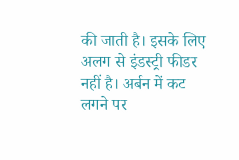की जाती है। इसके लिए
अलग से इंडस्ट्री फीडर नहीं है। अर्बन में कट लगने पर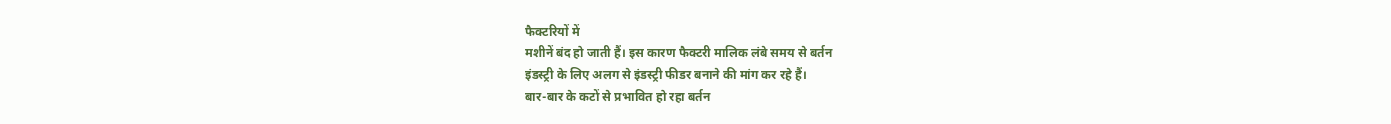फैक्टरियों में
मशीनें बंद हो जाती हैं। इस कारण फैक्टरी मालिक लंबे समय से बर्तन
इंडस्ट्री के लिए अलग से इंडस्ट्री फीडर बनाने की मांग कर रहे हैं।
बार-बार के कटों से प्रभावित हो रहा बर्तन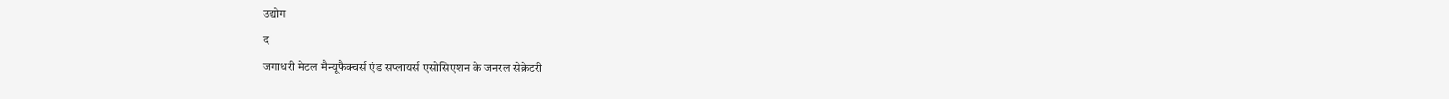उद्योग
द
जगाधरी मेटल मैन्यूफैक्चर्स एंड सप्लायर्स एसोसिएशन के जनरल सेक्रेटरी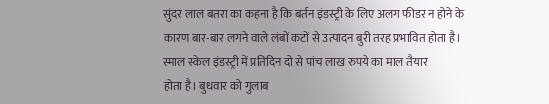सुंदर लाल बतरा का कहना है कि बर्तन इंडस्ट्री के लिए अलग फीडर न होने के
कारण बार-बार लगने वाले लंबों कटों से उत्पादन बुरी तरह प्रभावित होता है।
स्माल स्केल इंडस्ट्री में प्रतिदिन दो से पांच लाख रुपये का माल तैयार
होता है। बुधवार को गुलाब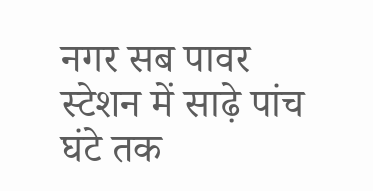नगर सब पावर स्टेशन में साढ़े पांच घंटे तक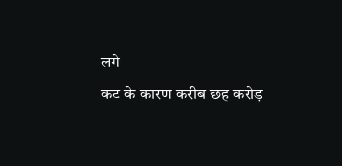लगे
कट के कारण करीब छह करोड़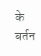के बर्तन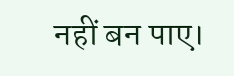नहीं बन पाए।